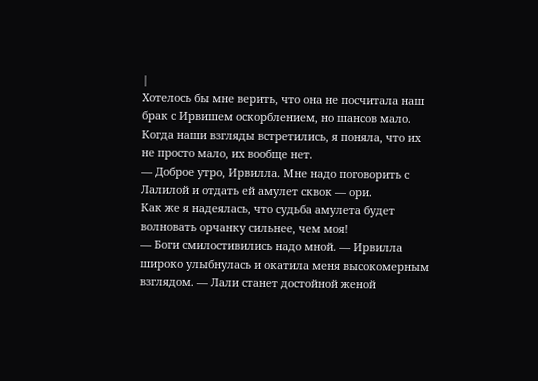|
Хотелось бы мне верить, что она не посчитала наш брак с Ирвишем оскорблением, но шансов мало. Когда наши взгляды встретились, я поняла, что их не просто мало, их вообще нет.
— Доброе утро, Ирвилла. Мне надо поговорить с Лалилой и отдать ей амулет сквок — ори.
Как же я надеялась, что судьба амулета будет волновать орчанку сильнее, чем моя!
— Боги смилостивились надо мной. — Ирвилла широко улыбнулась и окатила меня высокомерным взглядом. — Лали станет достойной женой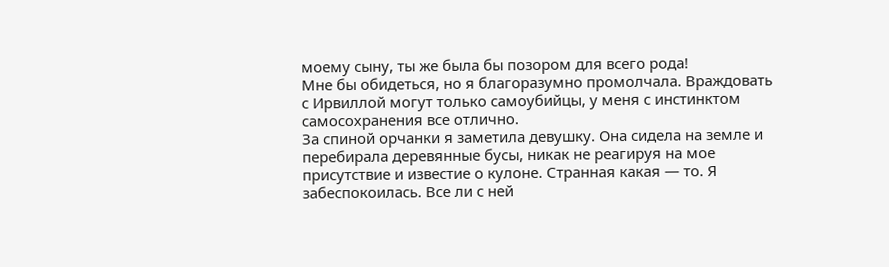моему сыну, ты же была бы позором для всего рода!
Мне бы обидеться, но я благоразумно промолчала. Враждовать с Ирвиллой могут только самоубийцы, у меня с инстинктом самосохранения все отлично.
За спиной орчанки я заметила девушку. Она сидела на земле и перебирала деревянные бусы, никак не реагируя на мое присутствие и известие о кулоне. Странная какая — то. Я забеспокоилась. Все ли с ней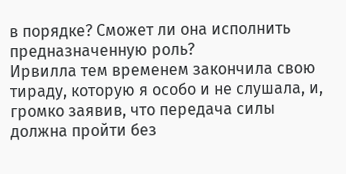в порядке? Сможет ли она исполнить предназначенную роль?
Ирвилла тем временем закончила свою тираду, которую я особо и не слушала, и, громко заявив, что передача силы должна пройти без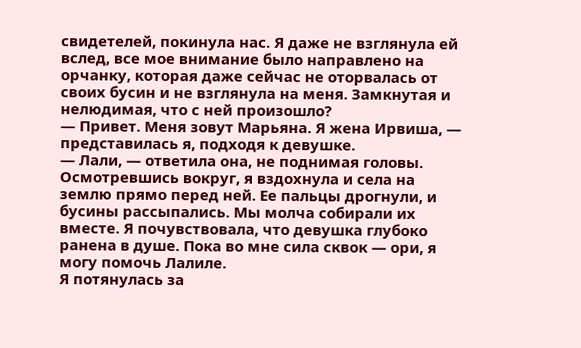свидетелей, покинула нас. Я даже не взглянула ей вслед, все мое внимание было направлено на орчанку, которая даже сейчас не оторвалась от своих бусин и не взглянула на меня. Замкнутая и нелюдимая, что с ней произошло?
— Привет. Меня зовут Марьяна. Я жена Ирвиша, — представилась я, подходя к девушке.
— Лали, — ответила она, не поднимая головы.
Осмотревшись вокруг, я вздохнула и села на землю прямо перед ней. Ее пальцы дрогнули, и бусины рассыпались. Мы молча собирали их вместе. Я почувствовала, что девушка глубоко ранена в душе. Пока во мне сила сквок — ори, я могу помочь Лалиле.
Я потянулась за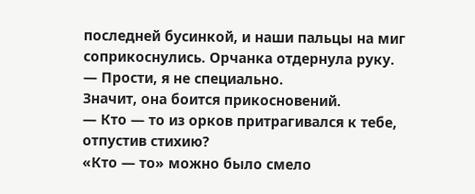последней бусинкой, и наши пальцы на миг соприкоснулись. Орчанка отдернула руку.
— Прости, я не специально.
Значит, она боится прикосновений.
— Кто — то из орков притрагивался к тебе, отпустив стихию?
«Кто — то» можно было смело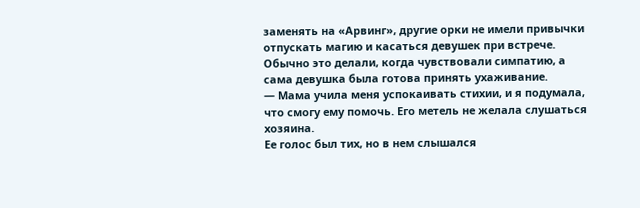заменять на «Арвинг», другие орки не имели привычки отпускать магию и касаться девушек при встрече. Обычно это делали, когда чувствовали симпатию, а сама девушка была готова принять ухаживание.
— Мама учила меня успокаивать стихии, и я подумала, что смогу ему помочь. Его метель не желала слушаться хозяина.
Ее голос был тих, но в нем слышался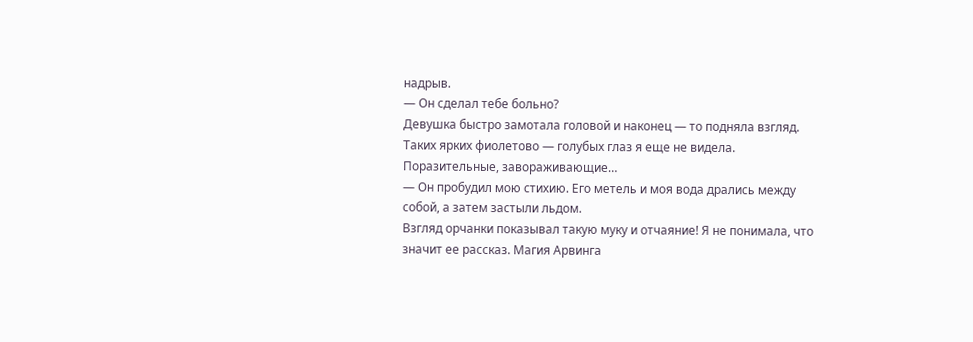надрыв.
— Он сделал тебе больно?
Девушка быстро замотала головой и наконец — то подняла взгляд. Таких ярких фиолетово — голубых глаз я еще не видела. Поразительные, завораживающие…
— Он пробудил мою стихию. Его метель и моя вода дрались между собой, а затем застыли льдом.
Взгляд орчанки показывал такую муку и отчаяние! Я не понимала, что значит ее рассказ. Магия Арвинга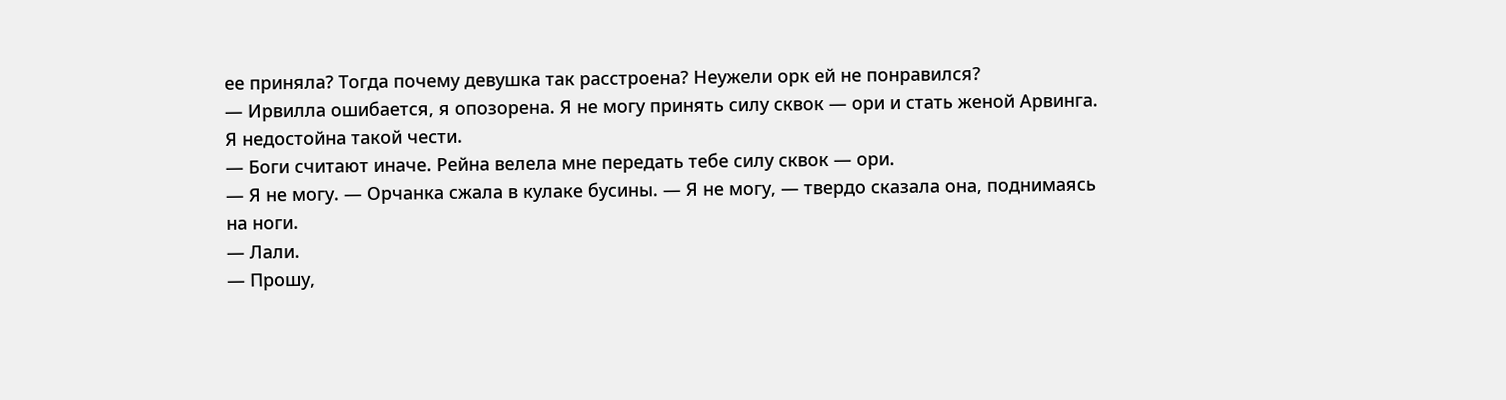ее приняла? Тогда почему девушка так расстроена? Неужели орк ей не понравился?
— Ирвилла ошибается, я опозорена. Я не могу принять силу сквок — ори и стать женой Арвинга. Я недостойна такой чести.
— Боги считают иначе. Рейна велела мне передать тебе силу сквок — ори.
— Я не могу. — Орчанка сжала в кулаке бусины. — Я не могу, — твердо сказала она, поднимаясь на ноги.
— Лали.
— Прошу,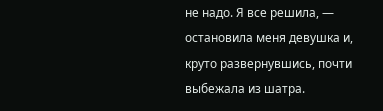не надо. Я все решила, — остановила меня девушка и, круто развернувшись, почти выбежала из шатра.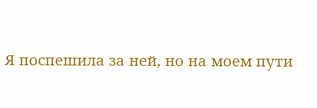Я поспешила за ней, но на моем пути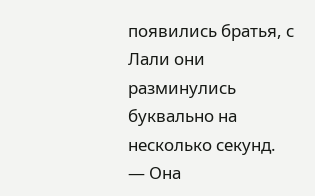появились братья, с Лали они разминулись буквально на несколько секунд.
— Она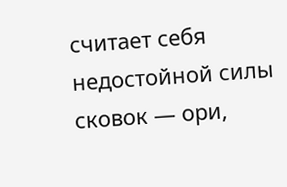считает себя недостойной силы сковок — ори,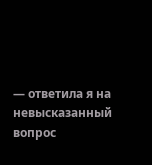— ответила я на невысказанный вопрос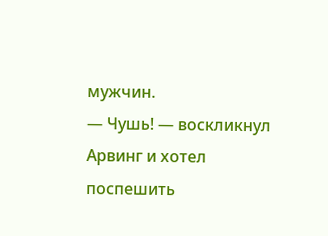мужчин.
— Чушь! — воскликнул Арвинг и хотел поспешить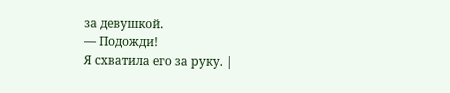за девушкой.
— Подожди!
Я схватила его за руку. |